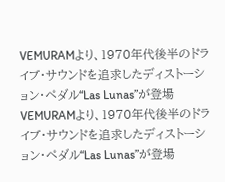VEMURAMより、1970年代後半のドライブ・サウンドを追求したディストーション・ペダル“Las Lunas”が登場 VEMURAMより、1970年代後半のドライブ・サウンドを追求したディストーション・ペダル“Las Lunas”が登場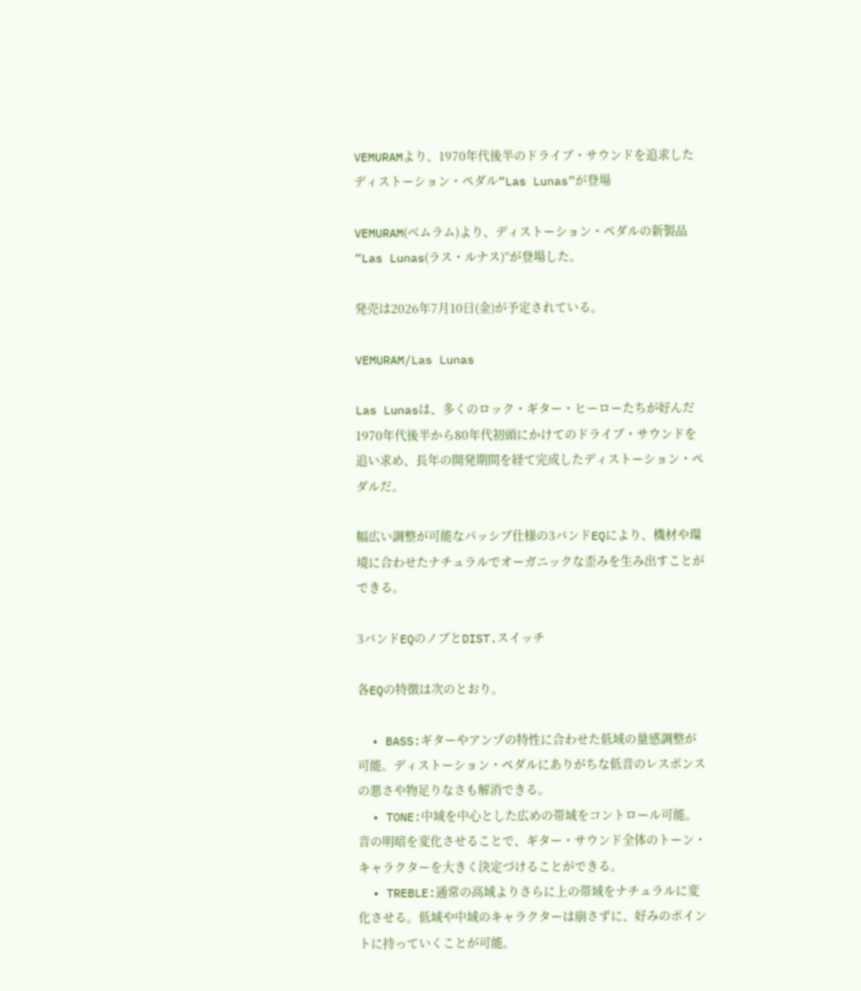VEMURAMより、1970年代後半のドライブ・サウンドを追求したディストーション・ペダル“Las Lunas”が登場

VEMURAM(ベムラム)より、ディストーション・ペダルの新製品“Las Lunas(ラス・ルナス)”が登場した。

発売は2026年7月10日(金)が予定されている。

VEMURAM/Las Lunas

Las Lunasは、多くのロック・ギター・ヒーローたちが好んだ1970年代後半から80年代初頭にかけてのドライブ・サウンドを追い求め、長年の開発期間を経て完成したディストーション・ペダルだ。

幅広い調整が可能なパッシブ仕様の3バンドEQにより、機材や環境に合わせたナチュラルでオーガニックな歪みを生み出すことができる。

3バンドEQのノブとDIST.スイッチ

各EQの特徴は次のとおり。

  • BASS:ギターやアンプの特性に合わせた低域の量感調整が可能。ディストーション・ペダルにありがちな低音のレスポンスの悪さや物足りなさも解消できる。
  • TONE:中域を中心とした広めの帯域をコントロール可能。音の明暗を変化させることで、ギター・サウンド全体のトーン・キャラクターを大きく決定づけることができる。
  • TREBLE:通常の高域よりさらに上の帯域をナチュラルに変化させる。低域や中域のキャラクターは崩さずに、好みのポイントに持っていくことが可能。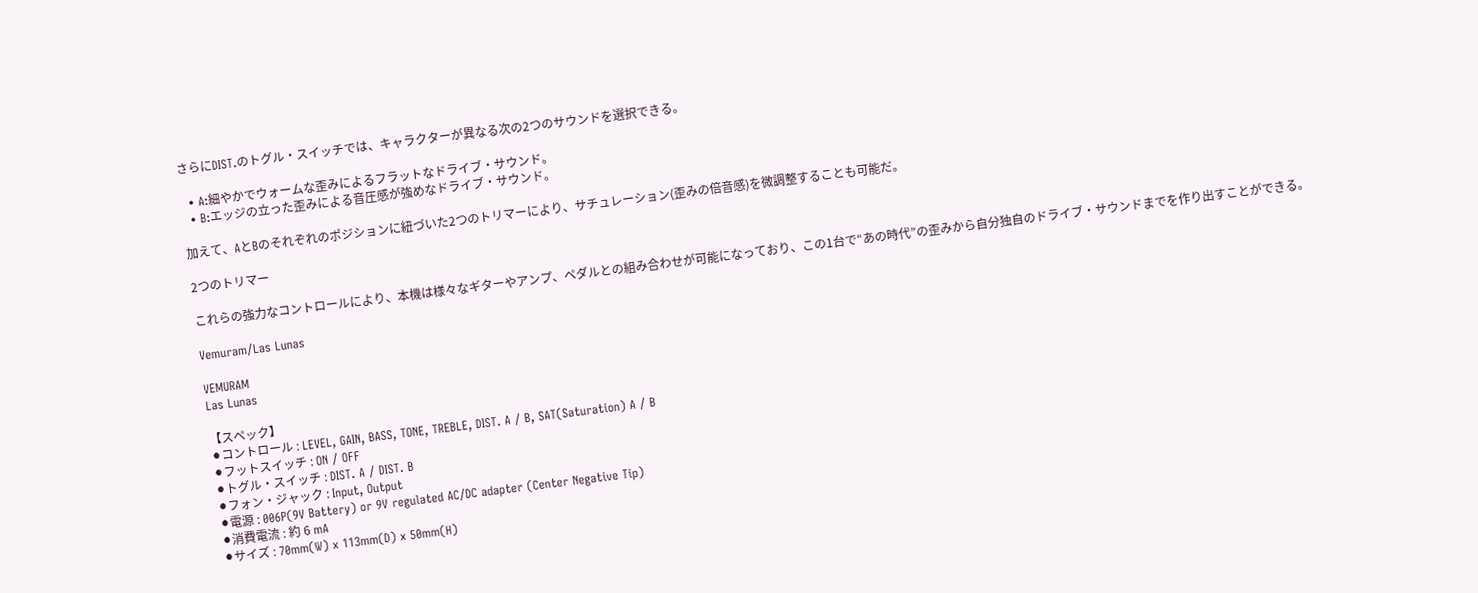さらにDIST.のトグル・スイッチでは、キャラクターが異なる次の2つのサウンドを選択できる。

  • A:細やかでウォームな歪みによるフラットなドライブ・サウンド。
  • B:エッジの立った歪みによる音圧感が強めなドライブ・サウンド。

加えて、AとBのそれぞれのポジションに紐づいた2つのトリマーにより、サチュレーション(歪みの倍音感)を微調整することも可能だ。

2つのトリマー

これらの強力なコントロールにより、本機は様々なギターやアンプ、ペダルとの組み合わせが可能になっており、この1台で“あの時代”の歪みから自分独自のドライブ・サウンドまでを作り出すことができる。

Vemuram/Las Lunas

VEMURAM
Las Lunas

【スペック】
⚫コントロール : LEVEL, GAIN, BASS, TONE, TREBLE, DIST. A / B, SAT(Saturation) A / B
⚫フットスイッチ : ON / OFF
⚫トグル・スイッチ : DIST. A / DIST. B
⚫フォン・ジャック : Input, Output
⚫電源 : 006P(9V Battery) or 9V regulated AC/DC adapter (Center Negative Tip)
⚫消費電流 : 約 6 mA
⚫サイズ : 70mm(W) x 113mm(D) x 50mm(H)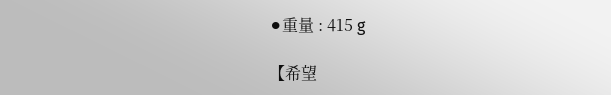⚫重量 : 415 g

【希望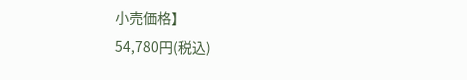小売価格】
54,780円(税込)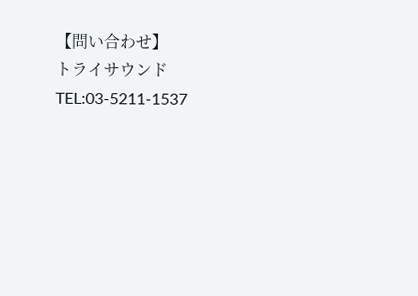【問い合わせ】
トライサウンド TEL:03-5211-1537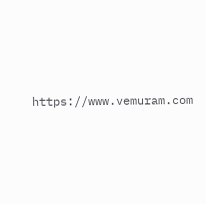https://www.vemuram.com